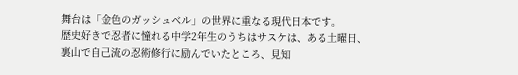舞台は「金色のガッシュベル」の世界に重なる現代日本です。
歴史好きで忍者に憧れる中学2年生のうちはサスケは、ある土曜日、
裏山で自己流の忍術修行に励んでいたところ、見知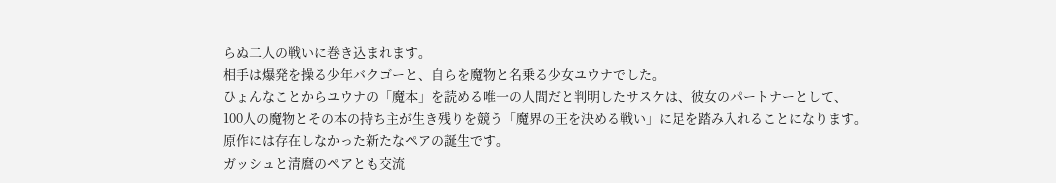らぬ二人の戦いに巻き込まれます。
相手は爆発を操る少年バクゴーと、自らを魔物と名乗る少女ユウナでした。
ひょんなことからユウナの「魔本」を読める唯一の人間だと判明したサスケは、彼女のパートナーとして、
100人の魔物とその本の持ち主が生き残りを競う「魔界の王を決める戦い」に足を踏み入れることになります。
原作には存在しなかった新たなペアの誕生です。
ガッシュと清麿のペアとも交流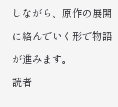しながら、原作の展開に絡んでいく形で物語が進みます。
読者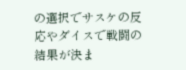の選択でサスケの反応やダイスで戦闘の結果が決ま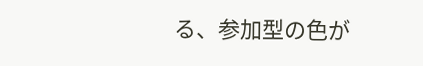る、参加型の色が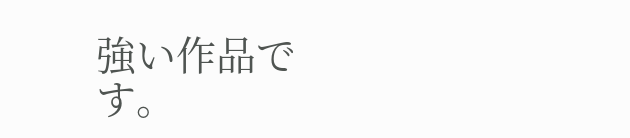強い作品です。